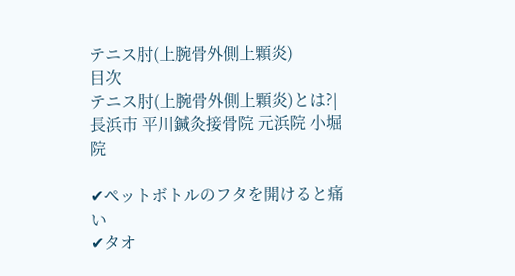テニス肘(上腕骨外側上顆炎)
目次
テニス肘(上腕骨外側上顆炎)とは?|長浜市 平川鍼灸接骨院 元浜院 小堀院

✔ペットボトルのフタを開けると痛い
✔タオ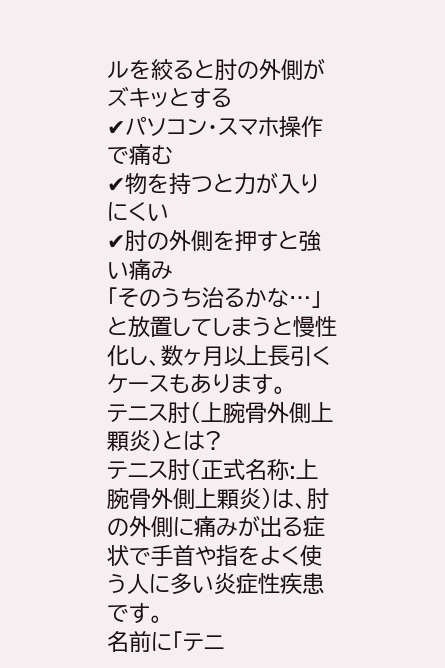ルを絞ると肘の外側がズキッとする
✔パソコン・スマホ操作で痛む
✔物を持つと力が入りにくい
✔肘の外側を押すと強い痛み
「そのうち治るかな…」と放置してしまうと慢性化し、数ヶ月以上長引くケースもあります。
テニス肘(上腕骨外側上顆炎)とは?
テニス肘(正式名称:上腕骨外側上顆炎)は、肘の外側に痛みが出る症状で手首や指をよく使う人に多い炎症性疾患です。
名前に「テニ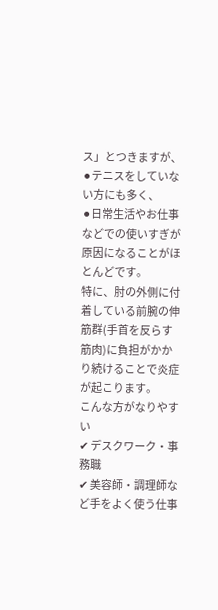ス」とつきますが、
⚫テニスをしていない方にも多く、
⚫日常生活やお仕事などでの使いすぎが原因になることがほとんどです。
特に、肘の外側に付着している前腕の伸筋群(手首を反らす筋肉)に負担がかかり続けることで炎症が起こります。
こんな方がなりやすい
✔ デスクワーク・事務職
✔ 美容師・調理師など手をよく使う仕事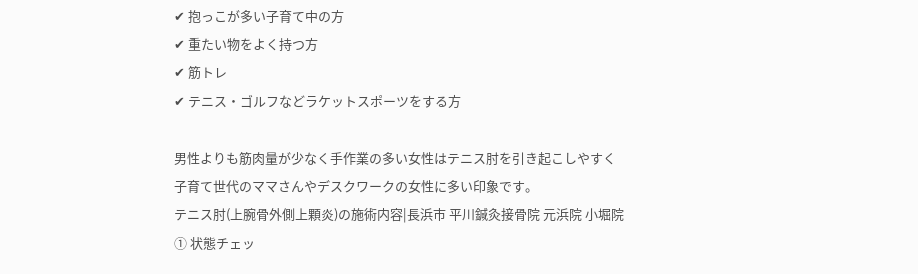✔ 抱っこが多い子育て中の方
✔ 重たい物をよく持つ方
✔ 筋トレ
✔ テニス・ゴルフなどラケットスポーツをする方

男性よりも筋肉量が少なく手作業の多い女性はテニス肘を引き起こしやすく
子育て世代のママさんやデスクワークの女性に多い印象です。
テニス肘(上腕骨外側上顆炎)の施術内容|長浜市 平川鍼灸接骨院 元浜院 小堀院
① 状態チェッ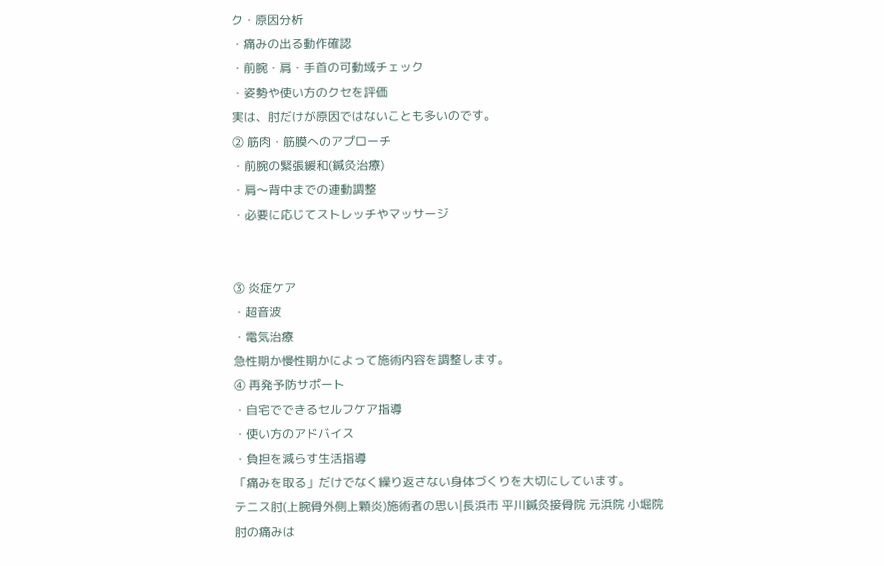ク・原因分析
・痛みの出る動作確認
・前腕・肩・手首の可動域チェック
・姿勢や使い方のクセを評価
実は、肘だけが原因ではないことも多いのです。
② 筋肉・筋膜へのアプローチ
・前腕の緊張緩和(鍼灸治療)
・肩〜背中までの連動調整
・必要に応じてストレッチやマッサージ


③ 炎症ケア
・超音波
・電気治療
急性期か慢性期かによって施術内容を調整します。
④ 再発予防サポート
・自宅でできるセルフケア指導
・使い方のアドバイス
・負担を減らす生活指導
「痛みを取る」だけでなく繰り返さない身体づくりを大切にしています。
テニス肘(上腕骨外側上顆炎)施術者の思い|長浜市 平川鍼灸接骨院 元浜院 小堀院
肘の痛みは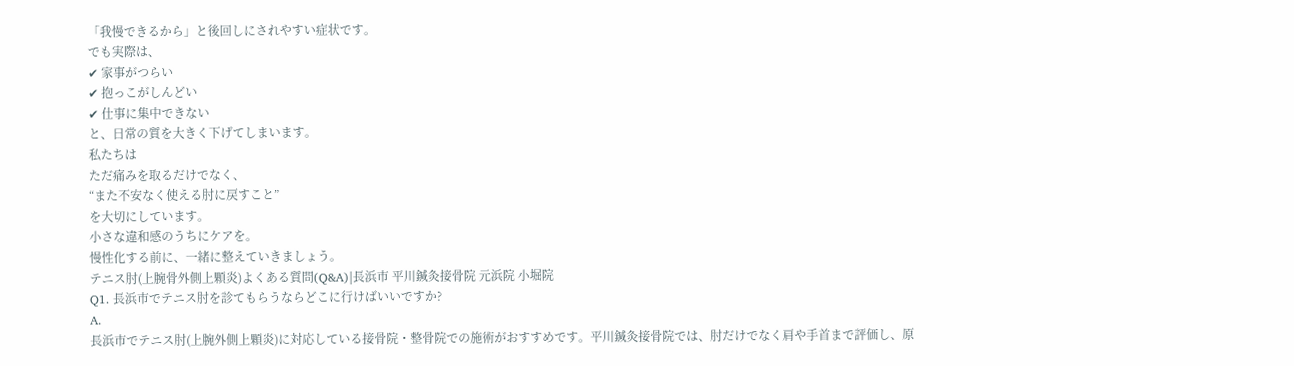「我慢できるから」と後回しにされやすい症状です。
でも実際は、
✔ 家事がつらい
✔ 抱っこがしんどい
✔ 仕事に集中できない
と、日常の質を大きく下げてしまいます。
私たちは
ただ痛みを取るだけでなく、
“また不安なく使える肘に戻すこと”
を大切にしています。
小さな違和感のうちにケアを。
慢性化する前に、一緒に整えていきましょう。
テニス肘(上腕骨外側上顆炎)よくある質問(Q&A)|長浜市 平川鍼灸接骨院 元浜院 小堀院
Q1. 長浜市でテニス肘を診てもらうならどこに行けばいいですか?
A.
長浜市でテニス肘(上腕外側上顆炎)に対応している接骨院・整骨院での施術がおすすめです。平川鍼灸接骨院では、肘だけでなく肩や手首まで評価し、原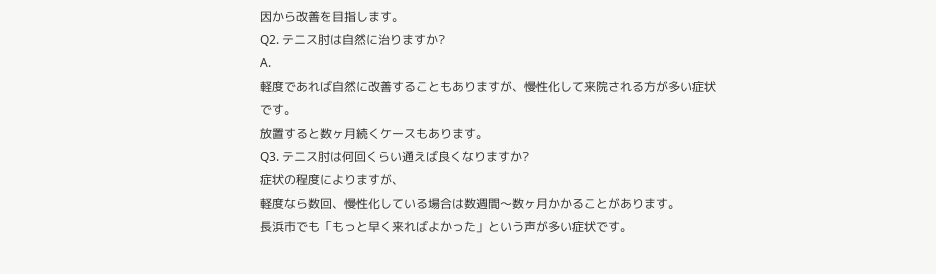因から改善を目指します。
Q2. テニス肘は自然に治りますか?
A.
軽度であれば自然に改善することもありますが、慢性化して来院される方が多い症状です。
放置すると数ヶ月続くケースもあります。
Q3. テニス肘は何回くらい通えば良くなりますか?
症状の程度によりますが、
軽度なら数回、慢性化している場合は数週間〜数ヶ月かかることがあります。
長浜市でも「もっと早く来ればよかった」という声が多い症状です。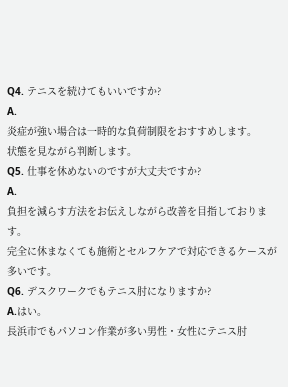Q4. テニスを続けてもいいですか?
A.
炎症が強い場合は一時的な負荷制限をおすすめします。
状態を見ながら判断します。
Q5. 仕事を休めないのですが大丈夫ですか?
A.
負担を減らす方法をお伝えしながら改善を目指しております。
完全に休まなくても施術とセルフケアで対応できるケースが多いです。
Q6. デスクワークでもテニス肘になりますか?
A.はい。
長浜市でもパソコン作業が多い男性・女性にテニス肘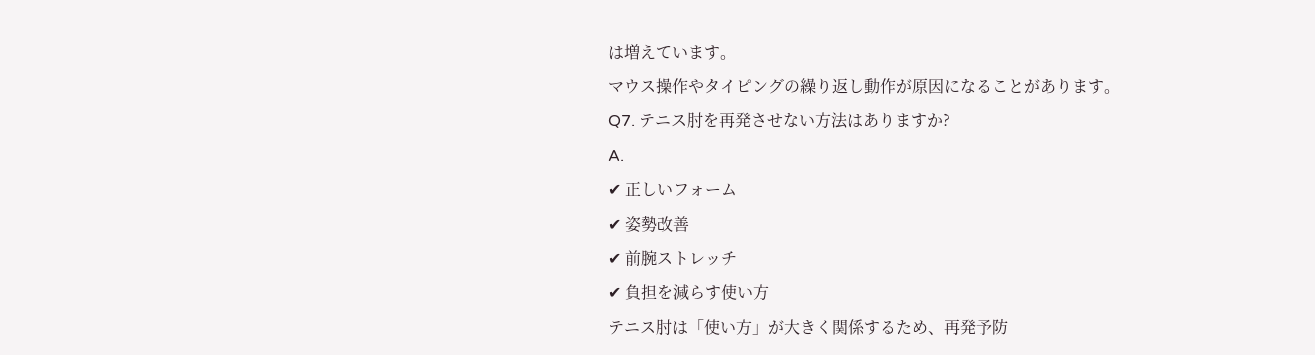は増えています。
マウス操作やタイピングの繰り返し動作が原因になることがあります。
Q7. テニス肘を再発させない方法はありますか?
A.
✔ 正しいフォーム
✔ 姿勢改善
✔ 前腕ストレッチ
✔ 負担を減らす使い方
テニス肘は「使い方」が大きく関係するため、再発予防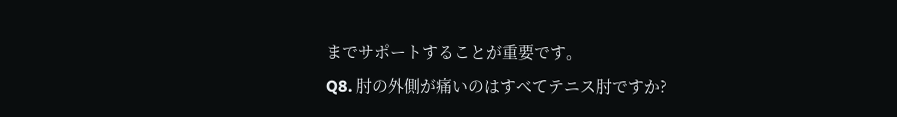までサポートすることが重要です。
Q8. 肘の外側が痛いのはすべてテニス肘ですか?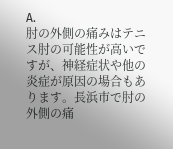A.
肘の外側の痛みはテニス肘の可能性が高いですが、神経症状や他の炎症が原因の場合もあります。長浜市で肘の外側の痛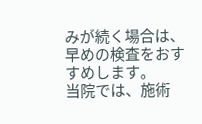みが続く場合は、早めの検査をおすすめします。
当院では、施術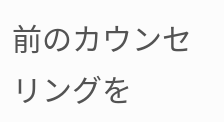前のカウンセリングを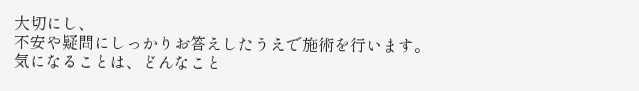大切にし、
不安や疑問にしっかりお答えしたうえで施術を行います。
気になることは、どんなこと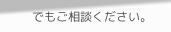でもご相談ください。